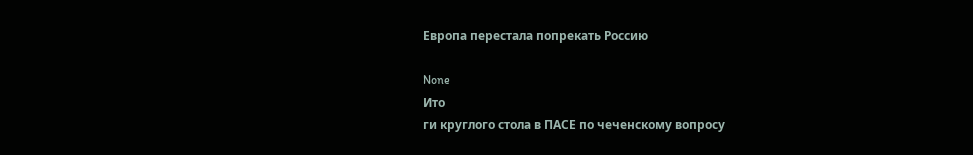Европа перестала попрекать Россию

None
Ито
ги круглого стола в ПАСЕ по чеченскому вопросу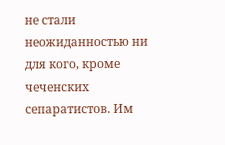не стали неожиданностью ни для кого, кроме чеченских сепаратистов. Им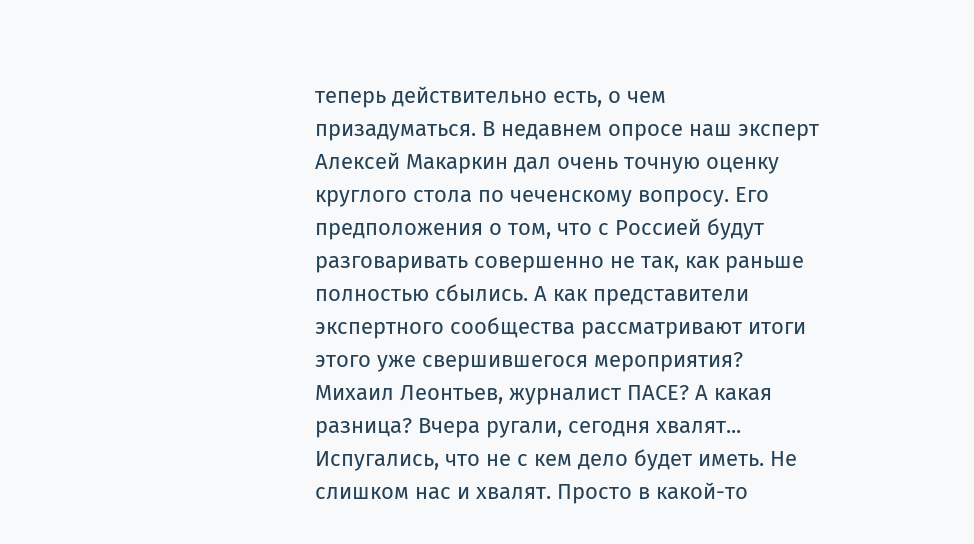теперь действительно есть, о чем призадуматься. В недавнем опросе наш эксперт Алексей Макаркин дал очень точную оценку круглого стола по чеченскому вопросу. Его предположения о том, что с Россией будут разговаривать совершенно не так, как раньше полностью сбылись. А как представители экспертного сообщества рассматривают итоги этого уже свершившегося мероприятия? Михаил Леонтьев, журналист ПАСЕ? А какая разница? Вчера ругали, сегодня хвалят... Испугались, что не с кем дело будет иметь. Не слишком нас и хвалят. Просто в какой-то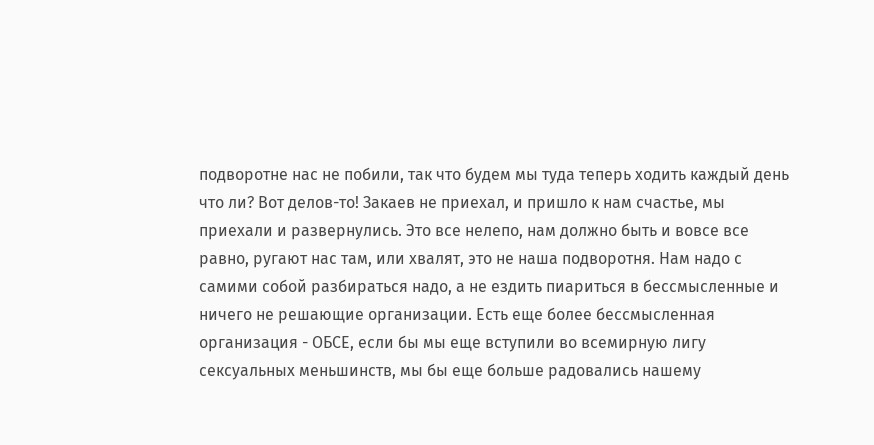подворотне нас не побили, так что будем мы туда теперь ходить каждый день что ли? Вот делов-то! Закаев не приехал, и пришло к нам счастье, мы приехали и развернулись. Это все нелепо, нам должно быть и вовсе все равно, ругают нас там, или хвалят, это не наша подворотня. Нам надо с самими собой разбираться надо, а не ездить пиариться в бессмысленные и ничего не решающие организации. Есть еще более бессмысленная организация - ОБСЕ, если бы мы еще вступили во всемирную лигу сексуальных меньшинств, мы бы еще больше радовались нашему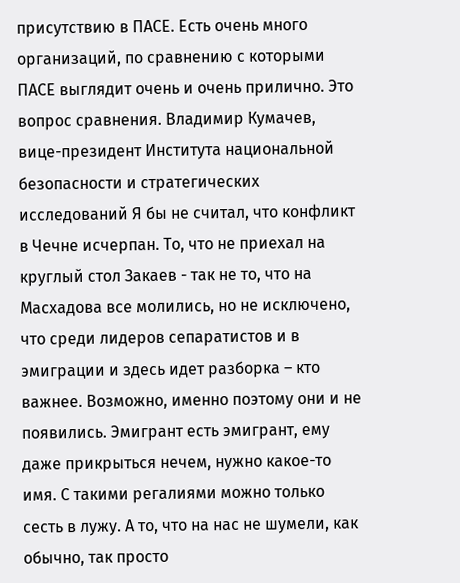присутствию в ПАСЕ. Есть очень много организаций, по сравнению с которыми ПАСЕ выглядит очень и очень прилично. Это вопрос сравнения. Владимир Кумачев, вице-президент Института национальной безопасности и стратегических исследований Я бы не считал, что конфликт в Чечне исчерпан. То, что не приехал на круглый стол Закаев - так не то, что на Масхадова все молились, но не исключено, что среди лидеров сепаратистов и в эмиграции и здесь идет разборка – кто важнее. Возможно, именно поэтому они и не появились. Эмигрант есть эмигрант, ему даже прикрыться нечем, нужно какое-то имя. С такими регалиями можно только сесть в лужу. А то, что на нас не шумели, как обычно, так просто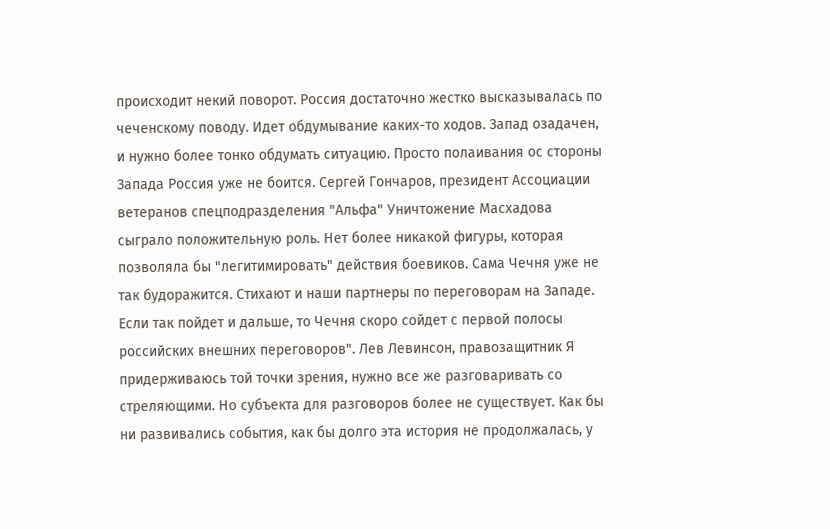происходит некий поворот. Россия достаточно жестко высказывалась по чеченскому поводу. Идет обдумывание каких-то ходов. Запад озадачен, и нужно более тонко обдумать ситуацию. Просто полаивания ос стороны Запада Россия уже не боится. Сергей Гончаров, президент Ассоциации ветеранов спецподразделения "Альфа" Уничтожение Масхадова сыграло положительную роль. Нет более никакой фигуры, которая позволяла бы "легитимировать" действия боевиков. Сама Чечня уже не так будоражится. Стихают и наши партнеры по переговорам на Западе. Если так пойдет и дальше, то Чечня скоро сойдет с первой полосы российских внешних переговоров". Лев Левинсон, правозащитник Я придерживаюсь той точки зрения, нужно все же разговаривать со стреляющими. Но субъекта для разговоров более не существует. Как бы ни развивались события, как бы долго эта история не продолжалась, у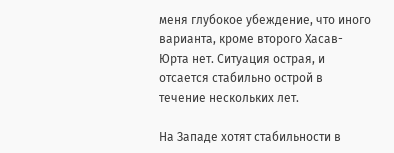меня глубокое убеждение, что иного варианта, кроме второго Хасав-Юрта нет. Ситуация острая, и отсается стабильно острой в течение нескольких лет.

На Западе хотят стабильности в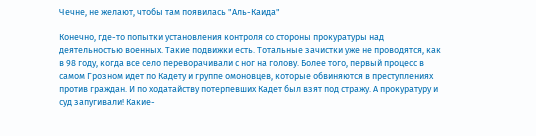Чечне, не желают, чтобы там появилась "Аль-Каида"

Конечно, где-то попытки установления контроля со стороны прокуратуры над деятельностью военных. Такие подвижки есть. Тотальные зачистки уже не проводятся, как в 98 году, когда все село переворачивали с ног на голову. Более того, первый процесс в самом Грозном идет по Кадету и группе омоновцев, которые обвиняются в преступлениях против граждан. И по ходатайству потерпевших Кадет был взят под стражу. А прокуратуру и суд запугивали! Какие-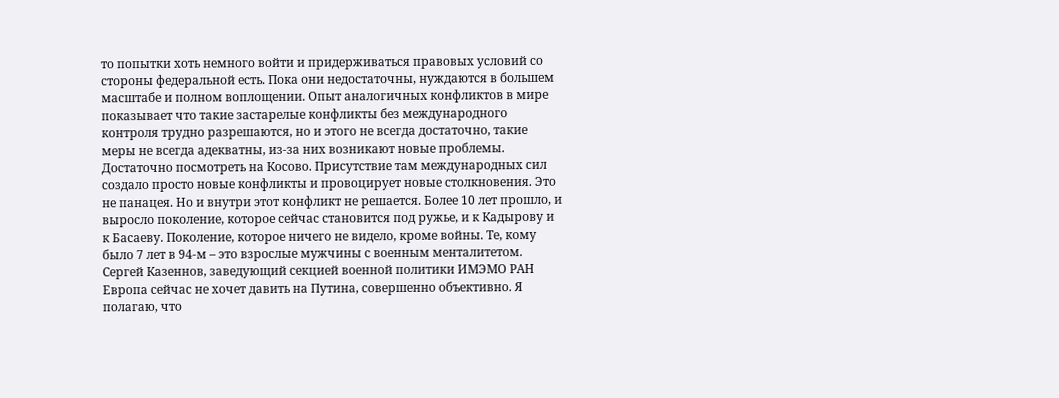то попытки хоть немного войти и придерживаться правовых условий со стороны федеральной есть. Пока они недостаточны, нуждаются в большем масштабе и полном воплощении. Опыт аналогичных конфликтов в мире показывает что такие застарелые конфликты без международного контроля трудно разрешаются, но и этого не всегда достаточно, такие меры не всегда адекватны, из-за них возникают новые проблемы. Достаточно посмотреть на Косово. Присутствие там международных сил создало просто новые конфликты и провоцирует новые столкновения. Это не панацея. Но и внутри этот конфликт не решается. Более 10 лет прошло, и выросло поколение, которое сейчас становится под ружье, и к Кадырову и к Басаеву. Поколение, которое ничего не видело, кроме войны. Те, кому было 7 лет в 94-м – это взрослые мужчины с военным менталитетом. Сергей Казеннов, заведующий секцией военной политики ИМЭМО РАН Европа сейчас не хочет давить на Путина, совершенно объективно. Я полагаю, что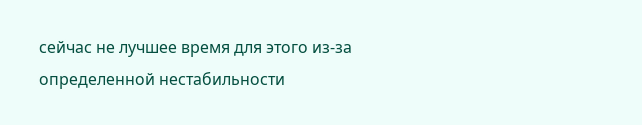сейчас не лучшее время для этого из-за определенной нестабильности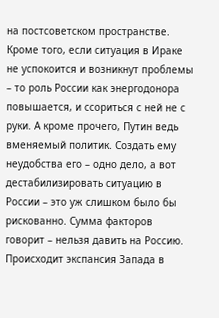на постсоветском пространстве. Кроме того, если ситуация в Ираке не успокоится и возникнут проблемы – то роль России как энергодонора повышается, и ссориться с ней не с руки. А кроме прочего, Путин ведь вменяемый политик. Создать ему неудобства его – одно дело, а вот дестабилизировать ситуацию в России – это уж слишком было бы рискованно. Сумма факторов говорит – нельзя давить на Россию. Происходит экспансия Запада в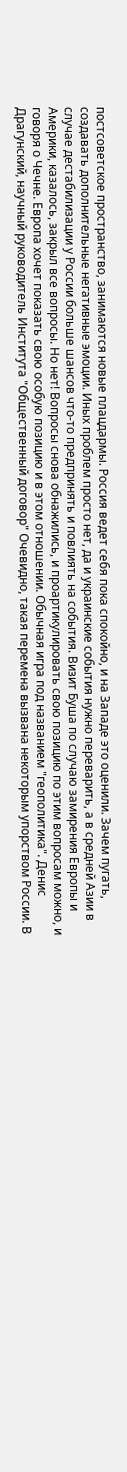постсоветское пространство, занимаются новые плацдармы. Россия ведет себя пока спокойно, и на Западе это оценили. Зачем пугать, создавать дополнительные негативные эмоции. Иных проблем просто нет, да и украинские события нужно переварить, а в средней Азии в случае дестабилизации у России больше шансов что-то предпринять и повлиять на события. Визит Буша по случаю замирения Европы и Америки, казалось, закрыл все вопросы. Но нет! Вопросы снова обнажились, и проартикулировать свою позицию по этим вопросам можно, и говоря о Чечне. Европа хочет показать свою особую позицию и в этом отношении. Обычная игра под названием "геополитика". Денис Драгунский, научный руководитель Института "Общественный договор" Очевидно, такая перемена вызвана некоторым упорством России. В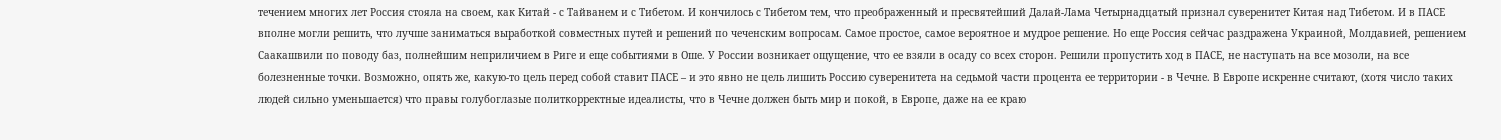течением многих лет Россия стояла на своем, как Китай - с Тайванем и с Тибетом. И кончилось с Тибетом тем, что преображенный и пресвятейший Далай-Лама Четырнадцатый признал суверенитет Китая над Тибетом. И в ПАСЕ вполне могли решить, что лучше заниматься выработкой совместных путей и решений по чеченским вопросам. Самое простое, самое вероятное и мудрое решение. Но еще Россия сейчас раздражена Украиной, Молдавией, решением Саакашвили по поводу баз, полнейшим неприличием в Риге и еще событиями в Оше. У России возникает ощущение, что ее взяли в осаду со всех сторон. Решили пропустить ход в ПАСЕ, не наступать на все мозоли, на все болезненные точки. Возможно, опять же, какую-то цель перед собой ставит ПАСЕ – и это явно не цель лишить Россию суверенитета на седьмой части процента ее территории - в Чечне. В Европе искренне считают, (хотя число таких людей сильно уменьшается) что правы голубоглазые политкорректные идеалисты, что в Чечне должен быть мир и покой, в Европе, даже на ее краю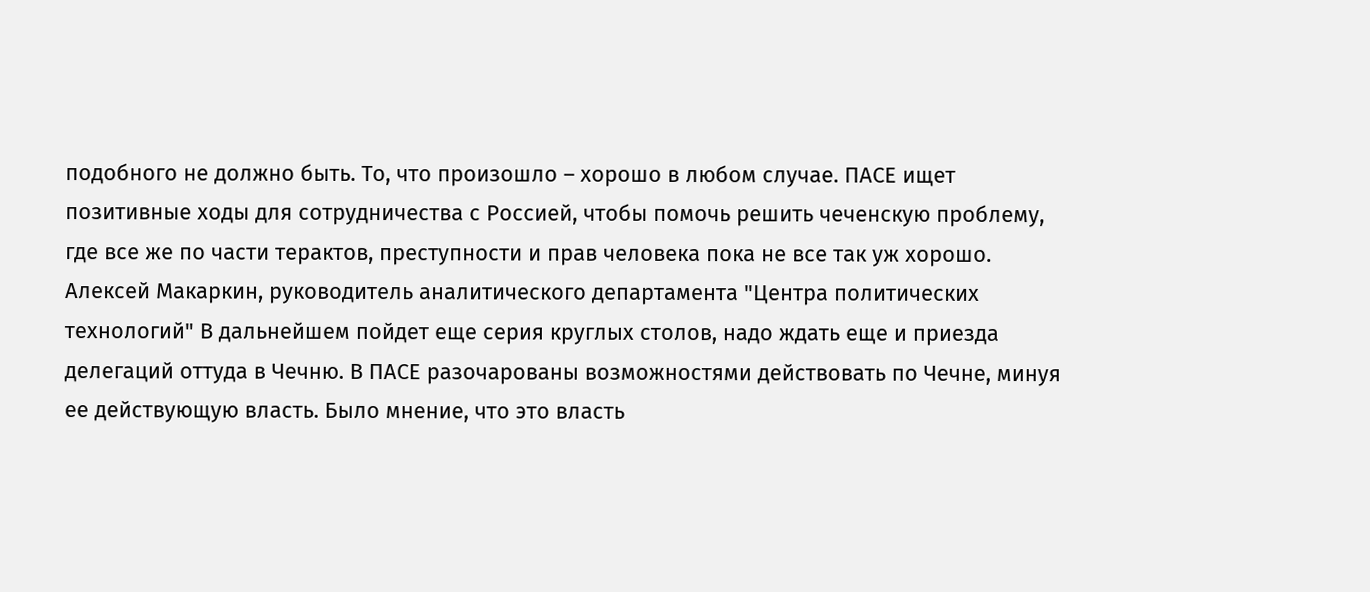подобного не должно быть. То, что произошло – хорошо в любом случае. ПАСЕ ищет позитивные ходы для сотрудничества с Россией, чтобы помочь решить чеченскую проблему, где все же по части терактов, преступности и прав человека пока не все так уж хорошо. Алексей Макаркин, руководитель аналитического департамента "Центра политических технологий" В дальнейшем пойдет еще серия круглых столов, надо ждать еще и приезда делегаций оттуда в Чечню. В ПАСЕ разочарованы возможностями действовать по Чечне, минуя ее действующую власть. Было мнение, что это власть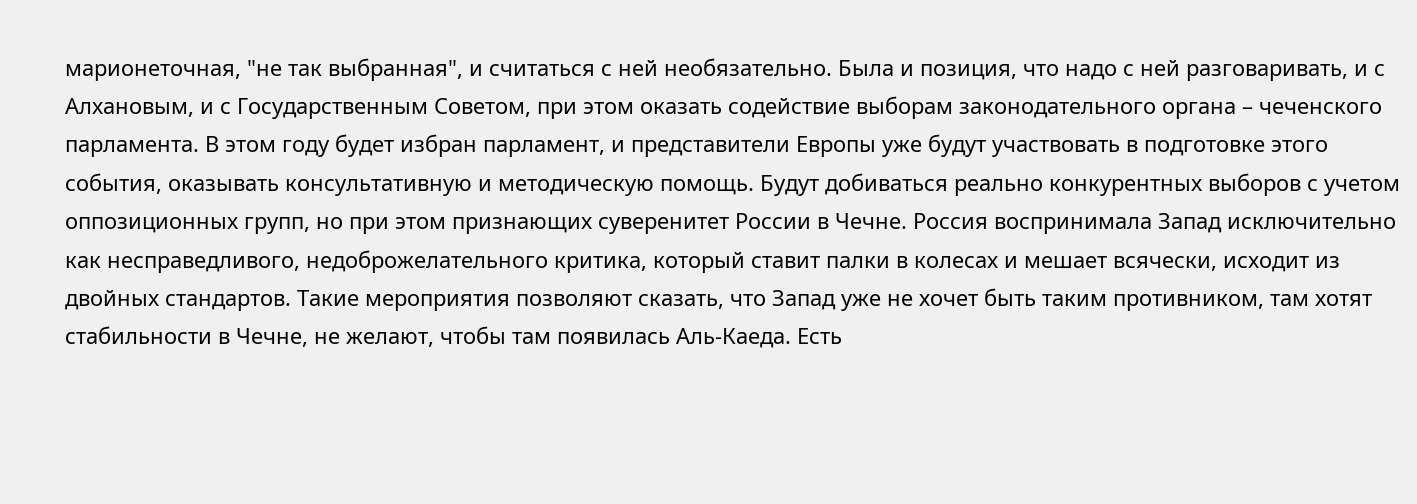марионеточная, "не так выбранная", и считаться с ней необязательно. Была и позиция, что надо с ней разговаривать, и с Алхановым, и с Государственным Советом, при этом оказать содействие выборам законодательного органа – чеченского парламента. В этом году будет избран парламент, и представители Европы уже будут участвовать в подготовке этого события, оказывать консультативную и методическую помощь. Будут добиваться реально конкурентных выборов с учетом оппозиционных групп, но при этом признающих суверенитет России в Чечне. Россия воспринимала Запад исключительно как несправедливого, недоброжелательного критика, который ставит палки в колесах и мешает всячески, исходит из двойных стандартов. Такие мероприятия позволяют сказать, что Запад уже не хочет быть таким противником, там хотят стабильности в Чечне, не желают, чтобы там появилась Аль-Каеда. Есть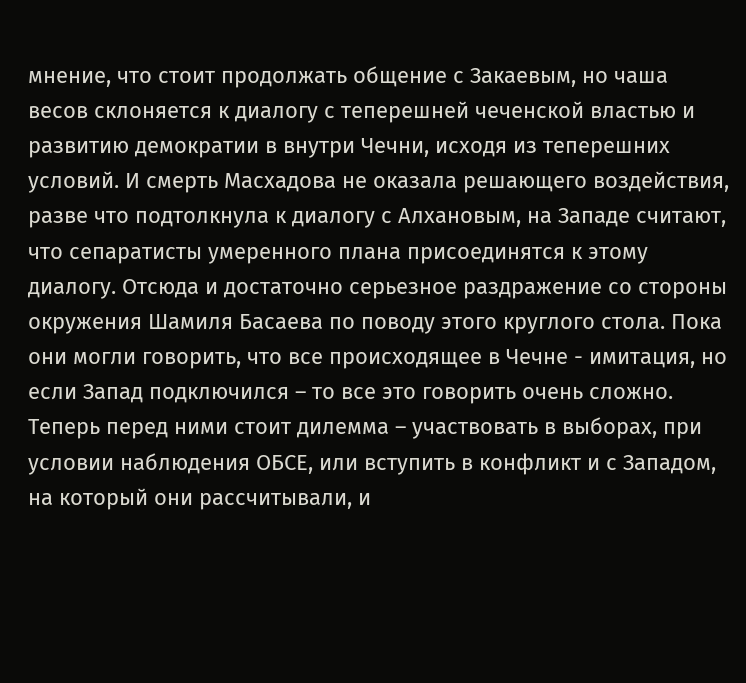мнение, что стоит продолжать общение с Закаевым, но чаша весов склоняется к диалогу с теперешней чеченской властью и развитию демократии в внутри Чечни, исходя из теперешних условий. И смерть Масхадова не оказала решающего воздействия, разве что подтолкнула к диалогу с Алхановым, на Западе считают, что сепаратисты умеренного плана присоединятся к этому диалогу. Отсюда и достаточно серьезное раздражение со стороны окружения Шамиля Басаева по поводу этого круглого стола. Пока они могли говорить, что все происходящее в Чечне - имитация, но если Запад подключился – то все это говорить очень сложно. Теперь перед ними стоит дилемма – участвовать в выборах, при условии наблюдения ОБСЕ, или вступить в конфликт и с Западом, на который они рассчитывали, и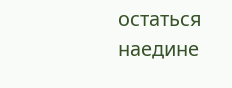остаться наедине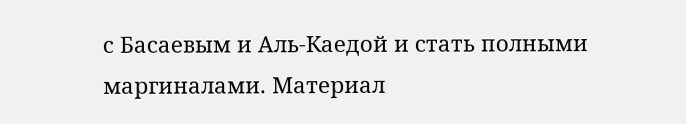с Басаевым и Аль-Каедой и стать полными маргиналами. Материал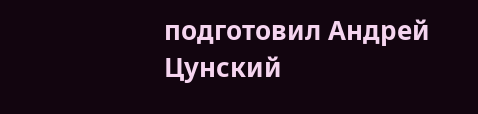подготовил Андрей Цунский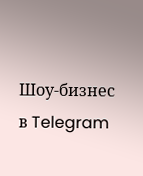Шоу-бизнес в Telegram